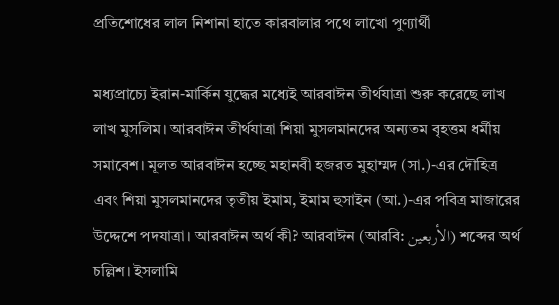প্রতিশোধের লাল নিশানা হাতে কারবালার পথে লাখো পুণ্যার্থী

মধ্যপ্রাচ্যে ইরান-মার্কিন যুদ্ধের মধ্যেই আরবাঈন তীর্থযাত্রা শুরু করেছে লাখ লাখ মুসলিম। আরবাঈন তীর্থযাত্রা শিয়া মুসলমানদের অন্যতম বৃহত্তম ধর্মীয় সমাবেশ। মূলত আরবাঈন হচ্ছে মহানবী হজরত মুহাম্মদ (সা.)-এর দৌহিত্র এবং শিয়া মুসলমানদের তৃতীয় ইমাম, ইমাম হুসাইন (আ.)-এর পবিত্র মাজারের উদ্দেশে পদযাত্রা। আরবাঈন অর্থ কী? আরবাঈন (আরবি: الأربعين) শব্দের অর্থ চল্লিশ। ইসলামি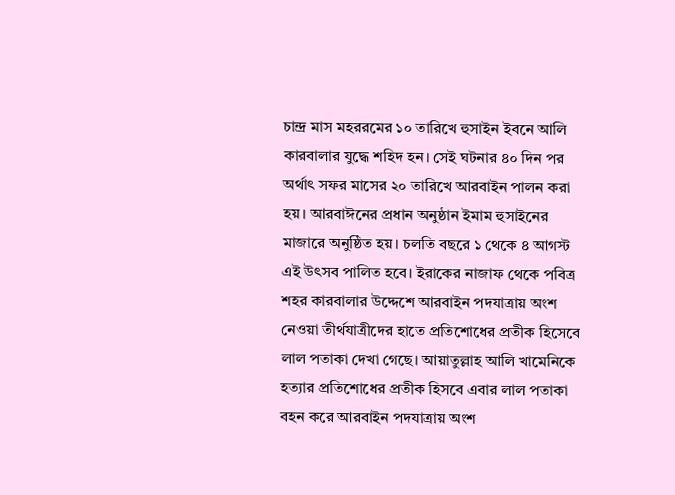চান্দ্র মাস মহররমের ১০ তারিখে হুসাইন ইবনে আলি কারবালার যুদ্ধে শহিদ হন। সেই ঘটনার ৪০ দিন পর অর্থাৎ সফর মাসের ২০ তারিখে আরবাইন পালন করা হয়। আরবাঈনের প্রধান অনুষ্ঠান ইমাম হুসাইনের মাজারে অনুষ্ঠিত হয়। চলতি বছরে ১ থেকে ৪ আগস্ট এই উৎসব পালিত হবে। ইরাকের নাজাফ থেকে পবিত্র শহর কারবালার উদ্দেশে আরবাইন পদযাত্রায় অংশ নেওয়া তীর্থযাত্রীদের হাতে প্রতিশোধের প্রতীক হিসেবে লাল পতাকা দেখা গেছে। আয়াতুল্লাহ আলি খামেনিকে হত্যার প্রতিশোধের প্রতীক হিসবে এবার লাল পতাকা বহন করে আরবাইন পদযাত্রায় অংশ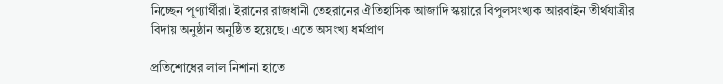নিচ্ছেন পূণ্যার্থীরা। ইরানের রাজধানী তেহরানের ঐতিহাসিক আজাদি স্কয়ারে বিপুলসংখ্যক আরবাইন তীর্থযাত্রীর বিদায় অনুষ্ঠান অনুষ্ঠিত হয়েছে। এতে অসংখ্য ধর্মপ্রাণ

প্রতিশোধের লাল নিশানা হাতে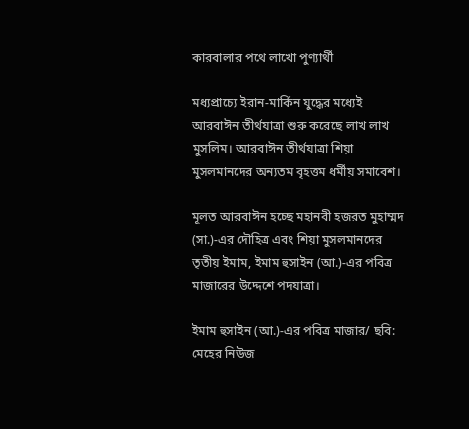কারবালার পথে লাখো পুণ্যার্থী

মধ্যপ্রাচ্যে ইরান-মার্কিন যুদ্ধের মধ্যেই আরবাঈন তীর্থযাত্রা শুরু করেছে লাখ লাখ মুসলিম। আরবাঈন তীর্থযাত্রা শিয়া মুসলমানদের অন্যতম বৃহত্তম ধর্মীয় সমাবেশ।

মূলত আরবাঈন হচ্ছে মহানবী হজরত মুহাম্মদ (সা.)-এর দৌহিত্র এবং শিয়া মুসলমানদের তৃতীয় ইমাম, ইমাম হুসাইন (আ.)-এর পবিত্র মাজারের উদ্দেশে পদযাত্রা।

ইমাম হুসাইন (আ.)-এর পবিত্র মাজার/ ছবি: মেহের নিউজ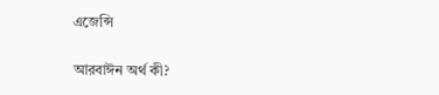এজেন্সি

আরবাঈন অর্থ কী?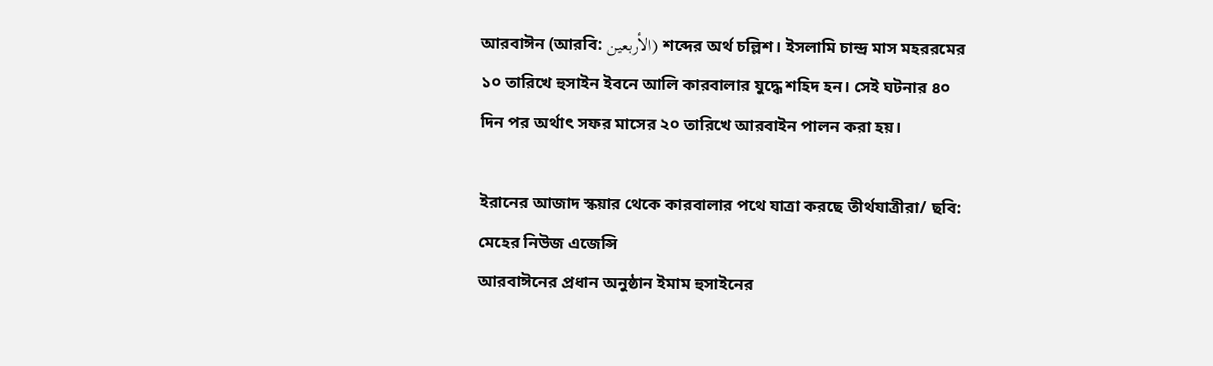আরবাঈন (আরবি: الأربعين) শব্দের অর্থ চল্লিশ। ইসলামি চান্দ্র মাস মহররমের ১০ তারিখে হুসাইন ইবনে আলি কারবালার যুদ্ধে শহিদ হন। সেই ঘটনার ৪০ দিন পর অর্থাৎ সফর মাসের ২০ তারিখে আরবাইন পালন করা হয়।

ইরানের আজাদ স্কয়ার থেকে কারবালার পথে যাত্রা করছে তীর্থযাত্রীরা/ ছবি: মেহের নিউজ এজেন্সি
আরবাঈনের প্রধান অনুষ্ঠান ইমাম হুসাইনের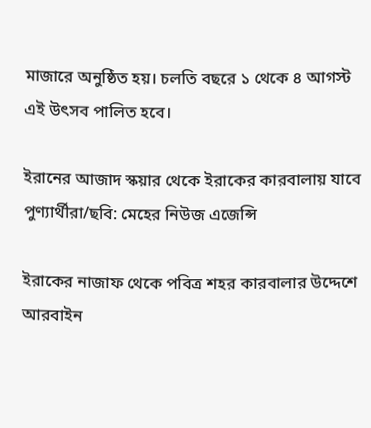মাজারে অনুষ্ঠিত হয়। চলতি বছরে ১ থেকে ৪ আগস্ট এই উৎসব পালিত হবে।

ইরানের আজাদ স্কয়ার থেকে ইরাকের কারবালায় যাবে পুণ্যার্থীরা/ছবি: মেহের নিউজ এজেন্সি

ইরাকের নাজাফ থেকে পবিত্র শহর কারবালার উদ্দেশে আরবাইন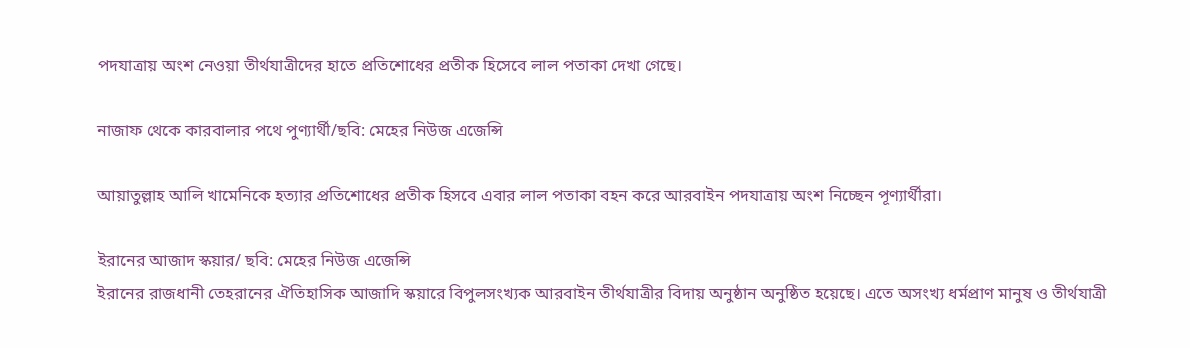পদযাত্রায় অংশ নেওয়া তীর্থযাত্রীদের হাতে প্রতিশোধের প্রতীক হিসেবে লাল পতাকা দেখা গেছে।

নাজাফ থেকে কারবালার পথে পুণ্যার্থী/ছবি: মেহের নিউজ এজেন্সি

আয়াতুল্লাহ আলি খামেনিকে হত্যার প্রতিশোধের প্রতীক হিসবে এবার লাল পতাকা বহন করে আরবাইন পদযাত্রায় অংশ নিচ্ছেন পূণ্যার্থীরা।

ইরানের আজাদ স্কয়ার/ ছবি: মেহের নিউজ এজেন্সি
ইরানের রাজধানী তেহরানের ঐতিহাসিক আজাদি স্কয়ারে বিপুলসংখ্যক আরবাইন তীর্থযাত্রীর বিদায় অনুষ্ঠান অনুষ্ঠিত হয়েছে। এতে অসংখ্য ধর্মপ্রাণ মানুষ ও তীর্থযাত্রী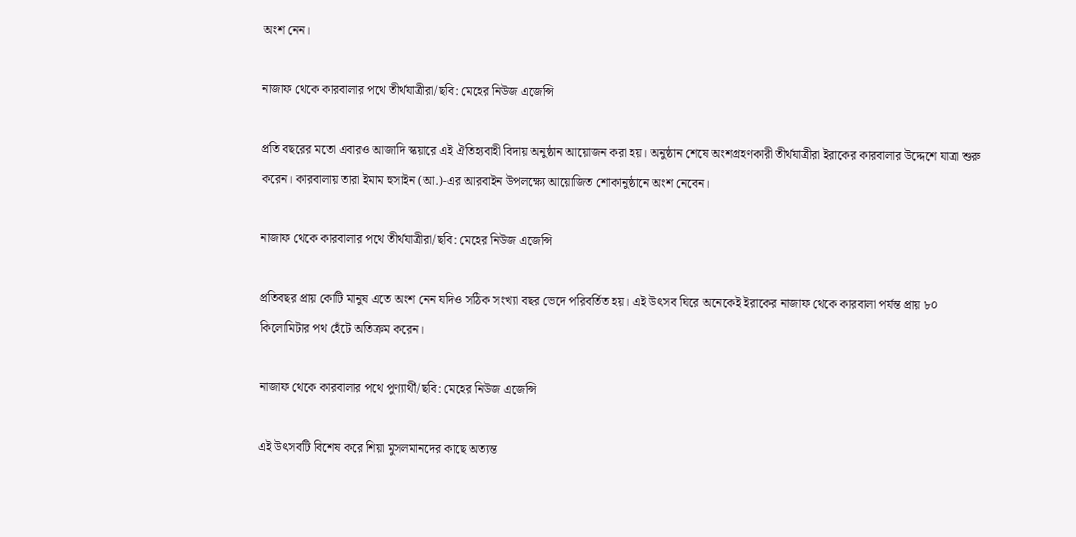অংশ নেন।

নাজাফ থেকে কারবালার পথে তীর্থযাত্রীরা/ছবি: মেহের নিউজ এজেন্সি

প্রতি বছরের মতো এবারও আজাদি স্কয়ারে এই ঐতিহ্যবাহী বিদায় অনুষ্ঠান আয়োজন করা হয়। অনুষ্ঠান শেষে অংশগ্রহণকারী তীর্থযাত্রীরা ইরাকের কারবালার উদ্দেশে যাত্রা শুরু করেন। কারবালায় তারা ইমাম হুসাইন (আ.)-এর আরবাইন উপলক্ষ্যে আয়োজিত শোকানুষ্ঠানে অংশ নেবেন।

নাজাফ থেকে কারবালার পথে তীর্থযাত্রীরা/ছবি: মেহের নিউজ এজেন্সি

প্রতিবছর প্রায় কোটি মানুষ এতে অংশ নেন যদিও সঠিক সংখ্যা বছর ভেদে পরিবর্তিত হয়। এই উৎসব ঘিরে অনেকেই ইরাকের নাজাফ থেকে কারবালা পর্যন্ত প্রায় ৮০ কিলোমিটার পথ হেঁটে অতিক্রম করেন।

নাজাফ থেকে কারবালার পথে পুণ্যার্থী/ছবি: মেহের নিউজ এজেন্সি

এই উৎসবটি বিশেষ করে শিয়া মুসলমানদের কাছে অত্যন্ত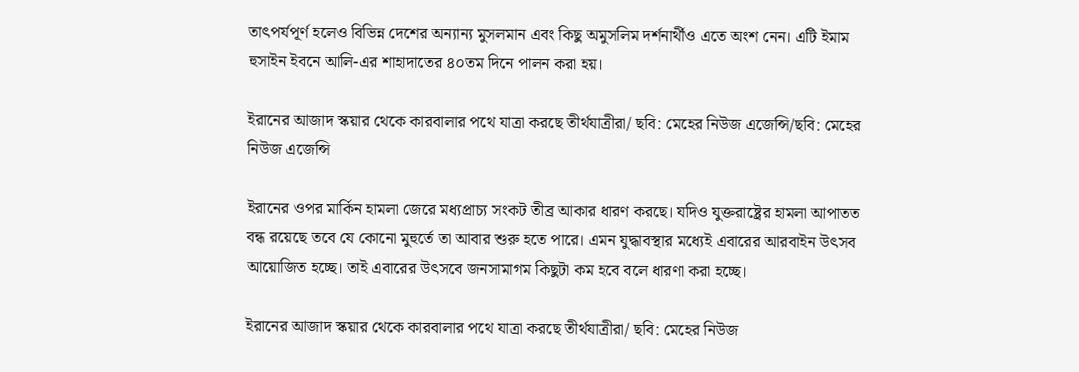তাৎপর্যপূর্ণ হলেও বিভিন্ন দেশের অন্যান্য মুসলমান এবং কিছু অমুসলিম দর্শনার্থীও এতে অংশ নেন। এটি ইমাম হুসাইন ইবনে আলি-এর শাহাদাতের ৪০তম দিনে পালন করা হয়।

ইরানের আজাদ স্কয়ার থেকে কারবালার পথে যাত্রা করছে তীর্থযাত্রীরা/ ছবি: মেহের নিউজ এজেন্সি/ছবি: মেহের নিউজ এজেন্সি

ইরানের ওপর মার্কিন হামলা জেরে মধ্যপ্রাচ্য সংকট তীব্র আকার ধারণ করছে। যদিও যুক্তরাষ্ট্রের হামলা আপাতত বন্ধ রয়েছে তবে যে কোনো মুহুর্তে তা আবার শুরু হতে পারে। এমন যুদ্ধাবস্থার মধ্যেই এবারের আরবাইন উৎসব আয়োজিত হচ্ছে। তাই এবারের উৎসবে জনসামাগম কিছুটা কম হবে বলে ধারণা করা হচ্ছে।

ইরানের আজাদ স্কয়ার থেকে কারবালার পথে যাত্রা করছে তীর্থযাত্রীরা/ ছবি: মেহের নিউজ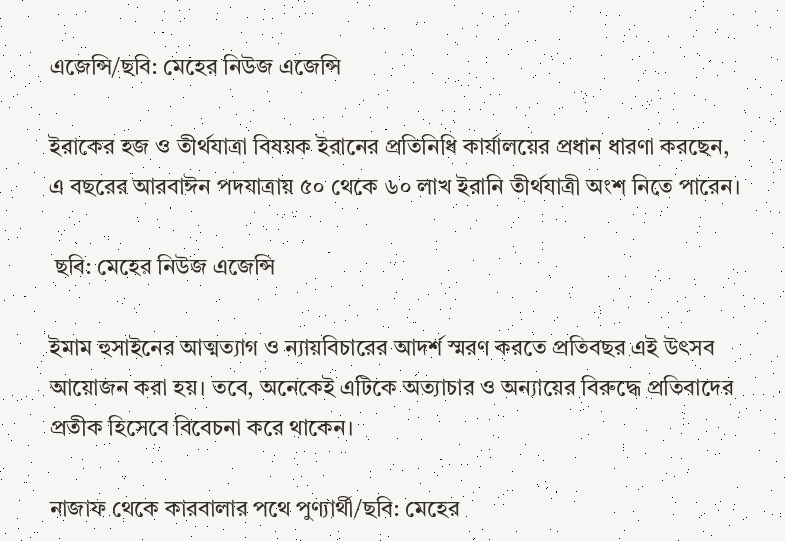এজেন্সি/ছবি: মেহের নিউজ এজেন্সি

ইরাকের হজ ও তীর্থযাত্রা বিষয়ক ইরানের প্রতিনিধি কার্যালয়ের প্রধান ধারণা করছেন, এ বছরের আরবাঈন পদযাত্রায় ৫০ থেকে ৬০ লাখ ইরানি তীর্থযাত্রী অংশ নিতে পারেন।

 ছবি: মেহের নিউজ এজেন্সি

ইমাম হুসাইনের আত্মত্যাগ ও ন্যায়বিচারের আদর্শ স্মরণ করতে প্রতিবছর এই উৎসব আয়োজন করা হয়। তবে, অনেকেই এটিকে অত্যাচার ও অন্যায়ের বিরুদ্ধে প্রতিবাদের প্রতীক হিসেবে বিবেচনা করে থাকেন।

নাজাফ থেকে কারবালার পথে পুণ্যার্থী/ছবি: মেহের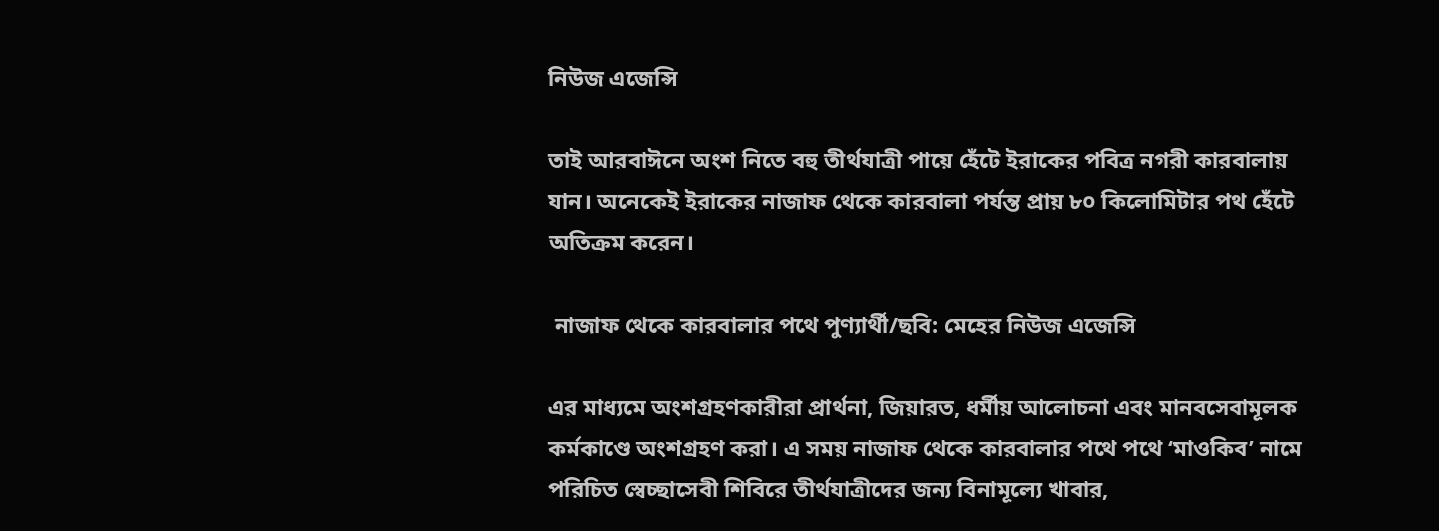নিউজ এজেন্সি

তাই আরবাঈনে অংশ নিতে বহু তীর্থযাত্রী পায়ে হেঁটে ইরাকের পবিত্র নগরী কারবালায় যান। অনেকেই ইরাকের নাজাফ থেকে কারবালা পর্যন্ত প্রায় ৮০ কিলোমিটার পথ হেঁটে অতিক্রম করেন।

 নাজাফ থেকে কারবালার পথে পুণ্যার্থী/ছবি: মেহের নিউজ এজেন্সি

এর মাধ্যমে অংশগ্রহণকারীরা প্রার্থনা, জিয়ারত, ধর্মীয় আলোচনা এবং মানবসেবামূলক কর্মকাণ্ডে অংশগ্রহণ করা। এ সময় নাজাফ থেকে কারবালার পথে পথে ‘মাওকিব’ নামে পরিচিত স্বেচ্ছাসেবী শিবিরে তীর্থযাত্রীদের জন্য বিনামূল্যে খাবার,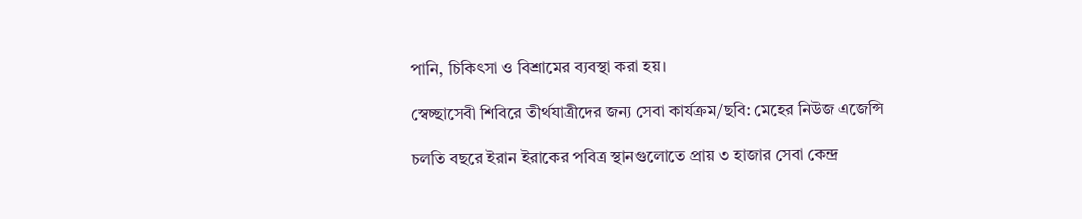পানি, চিকিৎসা ও বিশ্রামের ব্যবস্থা করা হয়।

স্বেচ্ছাসেবী শিবিরে তীর্থযাত্রীদের জন্য সেবা কার্যক্রম/ছবি: মেহের নিউজ এজেন্সি

চলতি বছরে ইরান ইরাকের পবিত্র স্থানগুলোতে প্রায় ৩ হাজার সেবা কেন্দ্র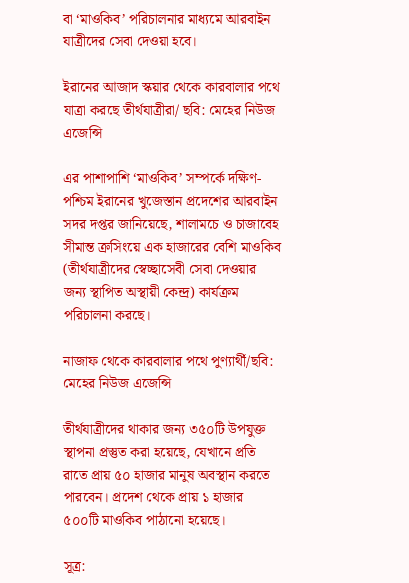বা ‘মাওকিব’ পরিচালনার মাধ্যমে আরবাইন যাত্রীদের সেবা দেওয়া হবে।

ইরানের আজাদ স্কয়ার থেকে কারবালার পথে যাত্রা করছে তীর্থযাত্রীরা/ ছবি: মেহের নিউজ এজেন্সি

এর পাশাপাশি ‘মাওকিব’ সম্পর্কে দক্ষিণ-পশ্চিম ইরানের খুজেস্তান প্রদেশের আরবাইন সদর দপ্তর জানিয়েছে, শালামচে ও চাজাবেহ সীমান্ত ক্রসিংয়ে এক হাজারের বেশি মাওকিব (তীর্থযাত্রীদের স্বেচ্ছাসেবী সেবা দেওয়ার জন্য স্থাপিত অস্থায়ী কেন্দ্র) কার্যক্রম পরিচালনা করছে।

নাজাফ থেকে কারবালার পথে পুণ্যার্থী/ছবি: মেহের নিউজ এজেন্সি

তীর্থযাত্রীদের থাকার জন্য ৩৫০টি উপযুক্ত স্থাপনা প্রস্তুত করা হয়েছে, যেখানে প্রতি রাতে প্রায় ৫০ হাজার মানুষ অবস্থান করতে পারবেন। প্রদেশ থেকে প্রায় ১ হাজার ৫০০টি মাওকিব পাঠানো হয়েছে।

সূত্র: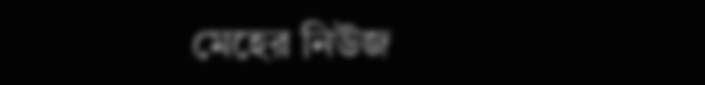মেহের নিউজ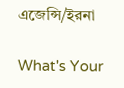এজেন্সি/ইরনা

What's Your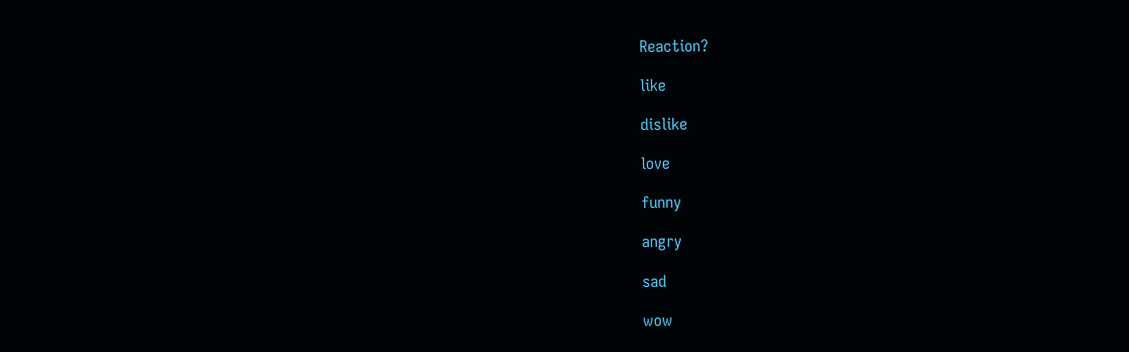Reaction?

like

dislike

love

funny

angry

sad

wow